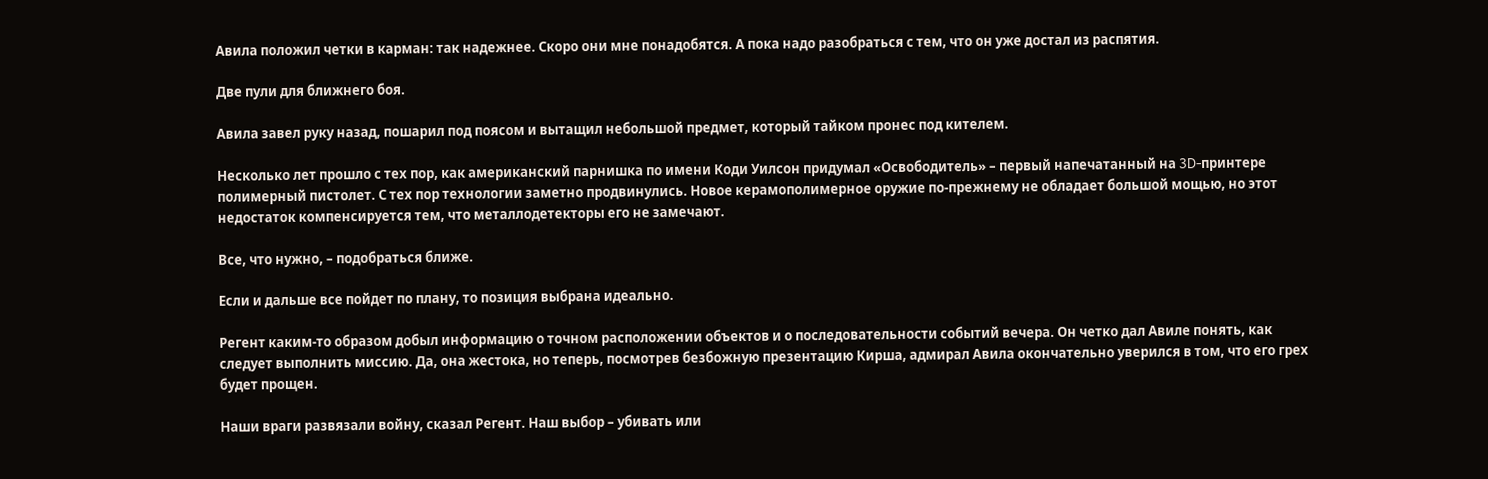Авила положил четки в карман: так надежнее. Скоро они мне понадобятся. А пока надо разобраться с тем, что он уже достал из распятия.

Две пули для ближнего боя.

Авила завел руку назад, пошарил под поясом и вытащил небольшой предмет, который тайком пронес под кителем.

Несколько лет прошло с тех пор, как американский парнишка по имени Коди Уилсон придумал «Освободитель» – первый напечатанный на 3D-принтере полимерный пистолет. С тех пор технологии заметно продвинулись. Новое керамополимерное оружие по-прежнему не обладает большой мощью, но этот недостаток компенсируется тем, что металлодетекторы его не замечают.

Все, что нужно, – подобраться ближе.

Если и дальше все пойдет по плану, то позиция выбрана идеально.

Регент каким-то образом добыл информацию о точном расположении объектов и о последовательности событий вечера. Он четко дал Авиле понять, как следует выполнить миссию. Да, она жестока, но теперь, посмотрев безбожную презентацию Кирша, адмирал Авила окончательно уверился в том, что его грех будет прощен.

Наши враги развязали войну, сказал Регент. Наш выбор – убивать или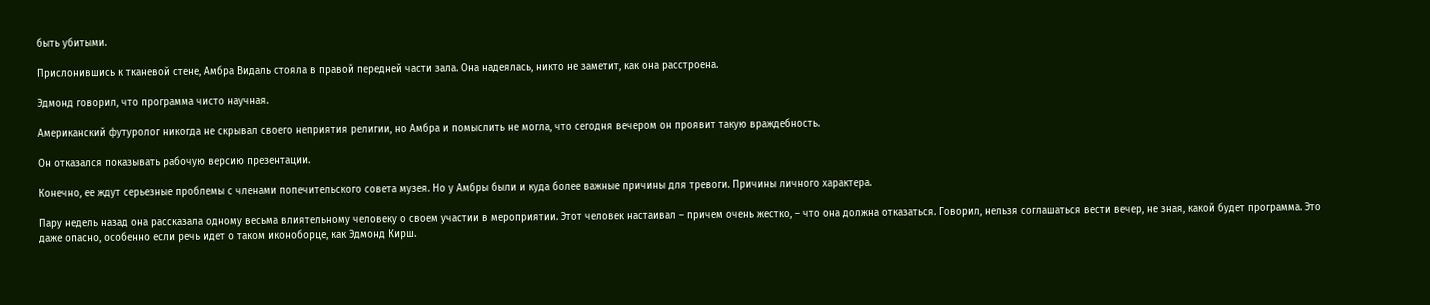быть убитыми.

Прислонившись к тканевой стене, Амбра Видаль стояла в правой передней части зала. Она надеялась, никто не заметит, как она расстроена.

Эдмонд говорил, что программа чисто научная.

Американский футуролог никогда не скрывал своего неприятия религии, но Амбра и помыслить не могла, что сегодня вечером он проявит такую враждебность.

Он отказался показывать рабочую версию презентации.

Конечно, ее ждут серьезные проблемы с членами попечительского совета музея. Но у Амбры были и куда более важные причины для тревоги. Причины личного характера.

Пару недель назад она рассказала одному весьма влиятельному человеку о своем участии в мероприятии. Этот человек настаивал – причем очень жестко, – что она должна отказаться. Говорил, нельзя соглашаться вести вечер, не зная, какой будет программа. Это даже опасно, особенно если речь идет о таком иконоборце, как Эдмонд Кирш.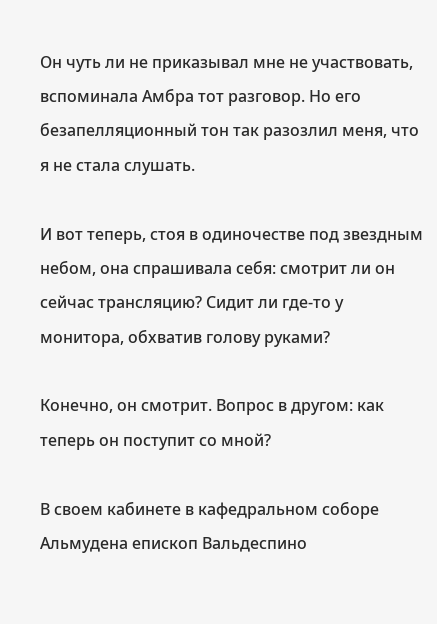Он чуть ли не приказывал мне не участвовать, вспоминала Амбра тот разговор. Но его безапелляционный тон так разозлил меня, что я не стала слушать.

И вот теперь, стоя в одиночестве под звездным небом, она спрашивала себя: смотрит ли он сейчас трансляцию? Сидит ли где-то у монитора, обхватив голову руками?

Конечно, он смотрит. Вопрос в другом: как теперь он поступит со мной?

В своем кабинете в кафедральном соборе Альмудена епископ Вальдеспино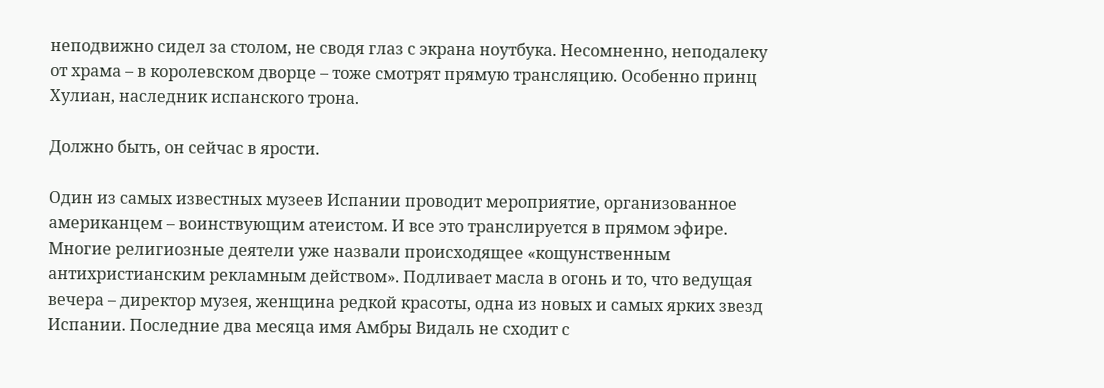неподвижно сидел за столом, не сводя глаз с экрана ноутбука. Несомненно, неподалеку от храма – в королевском дворце – тоже смотрят прямую трансляцию. Особенно принц Хулиан, наследник испанского трона.

Должно быть, он сейчас в ярости.

Один из самых известных музеев Испании проводит мероприятие, организованное американцем – воинствующим атеистом. И все это транслируется в прямом эфире. Многие религиозные деятели уже назвали происходящее «кощунственным антихристианским рекламным действом». Подливает масла в огонь и то, что ведущая вечера – директор музея, женщина редкой красоты, одна из новых и самых ярких звезд Испании. Последние два месяца имя Амбры Видаль не сходит с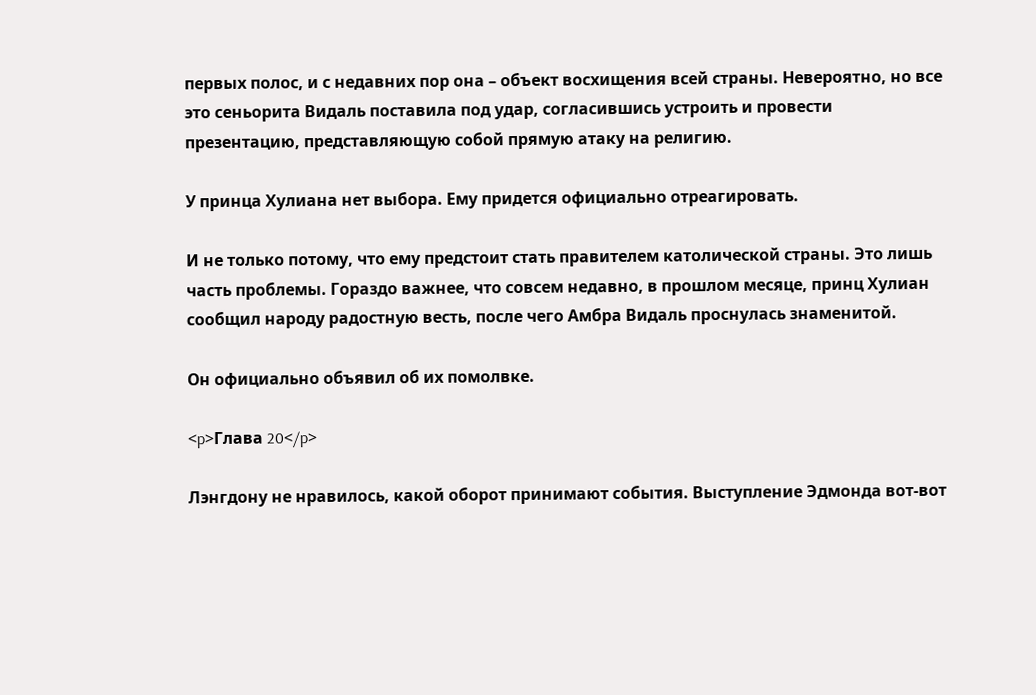первых полос, и с недавних пор она – объект восхищения всей страны. Невероятно, но все это сеньорита Видаль поставила под удар, согласившись устроить и провести презентацию, представляющую собой прямую атаку на религию.

У принца Хулиана нет выбора. Ему придется официально отреагировать.

И не только потому, что ему предстоит стать правителем католической страны. Это лишь часть проблемы. Гораздо важнее, что совсем недавно, в прошлом месяце, принц Хулиан сообщил народу радостную весть, после чего Амбра Видаль проснулась знаменитой.

Он официально объявил об их помолвке.

<p>Глава 20</p>

Лэнгдону не нравилось, какой оборот принимают события. Выступление Эдмонда вот-вот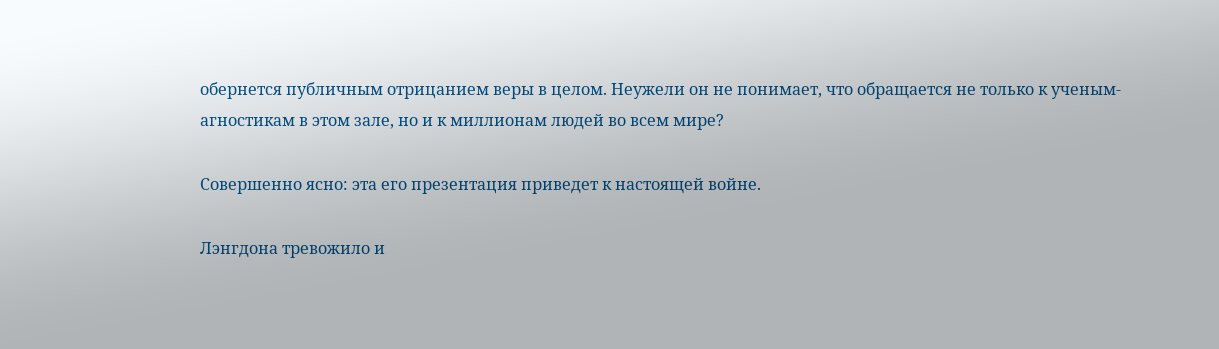обернется публичным отрицанием веры в целом. Неужели он не понимает, что обращается не только к ученым-агностикам в этом зале, но и к миллионам людей во всем мире?

Совершенно ясно: эта его презентация приведет к настоящей войне.

Лэнгдона тревожило и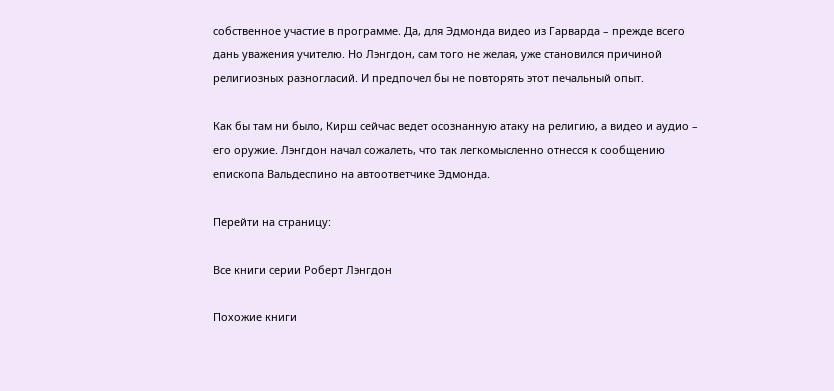собственное участие в программе. Да, для Эдмонда видео из Гарварда – прежде всего дань уважения учителю. Но Лэнгдон, сам того не желая, уже становился причиной религиозных разногласий. И предпочел бы не повторять этот печальный опыт.

Как бы там ни было, Кирш сейчас ведет осознанную атаку на религию, а видео и аудио – его оружие. Лэнгдон начал сожалеть, что так легкомысленно отнесся к сообщению епископа Вальдеспино на автоответчике Эдмонда.

Перейти на страницу:

Все книги серии Роберт Лэнгдон

Похожие книги